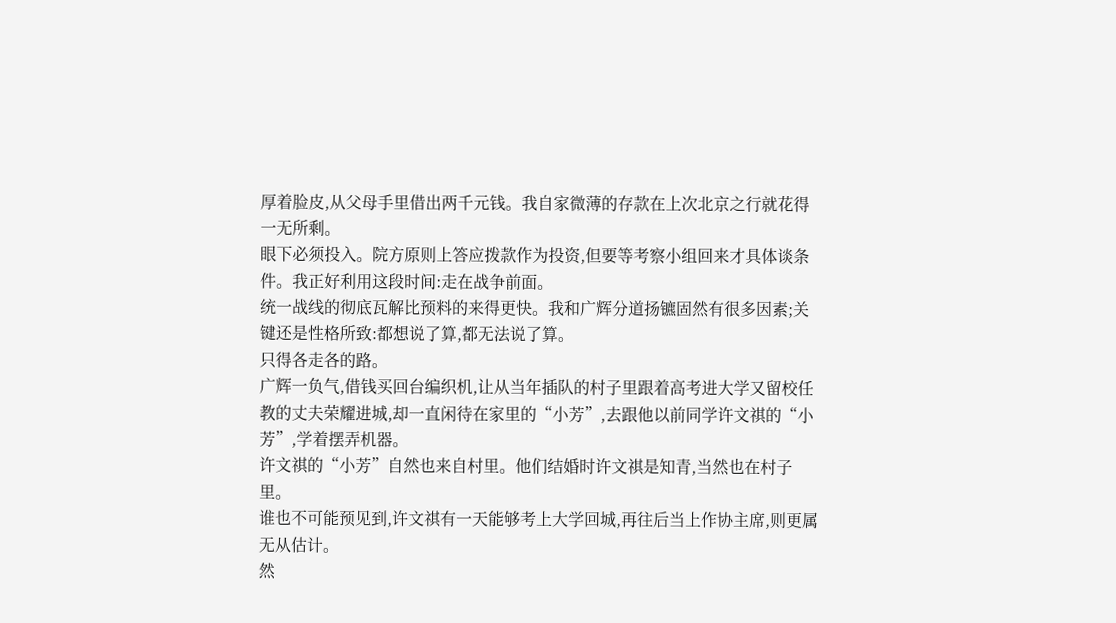厚着脸皮,从父母手里借出两千元钱。我自家微薄的存款在上次北京之行就花得一无所剩。
眼下必须投入。院方原则上答应拨款作为投资,但要等考察小组回来才具体谈条件。我正好利用这段时间:走在战争前面。
统一战线的彻底瓦解比预料的来得更快。我和广辉分道扬镳固然有很多因素;关键还是性格所致:都想说了算,都无法说了算。
只得各走各的路。
广辉一负气,借钱买回台编织机,让从当年插队的村子里跟着高考进大学又留校任教的丈夫荣耀进城,却一直闲待在家里的“小芳”,去跟他以前同学许文祺的“小芳”,学着摆弄机器。
许文祺的“小芳”自然也来自村里。他们结婚时许文祺是知青,当然也在村子里。
谁也不可能预见到,许文祺有一天能够考上大学回城,再往后当上作协主席,则更属无从估计。
然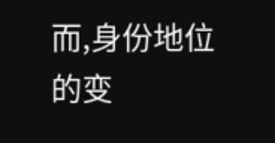而,身份地位的变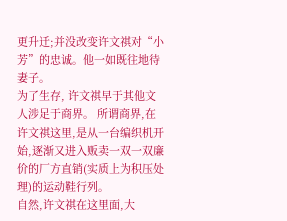更升迁;并没改变许文祺对“小芳”的忠诚。他一如既往地待妻子。
为了生存, 许文祺早于其他文人涉足于商界。 所谓商界,在许文祺这里,是从一台编织机开始,逐渐又进入贩卖一双一双廉价的厂方直销(实质上为积压处理)的运动鞋行列。
自然,许文祺在这里面,大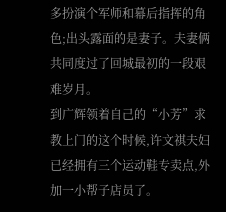多扮演个军师和幕后指挥的角色;出头露面的是妻子。夫妻俩共同度过了回城最初的一段艰难岁月。
到广辉领着自己的“小芳”求教上门的这个时候,许文祺夫妇已经拥有三个运动鞋专卖点,外加一小帮子店员了。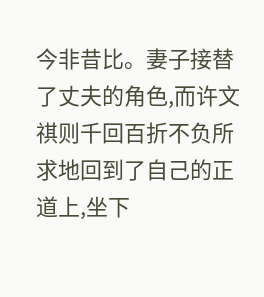今非昔比。妻子接替了丈夫的角色,而许文祺则千回百折不负所求地回到了自己的正道上,坐下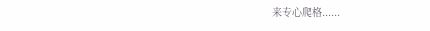来专心爬格......